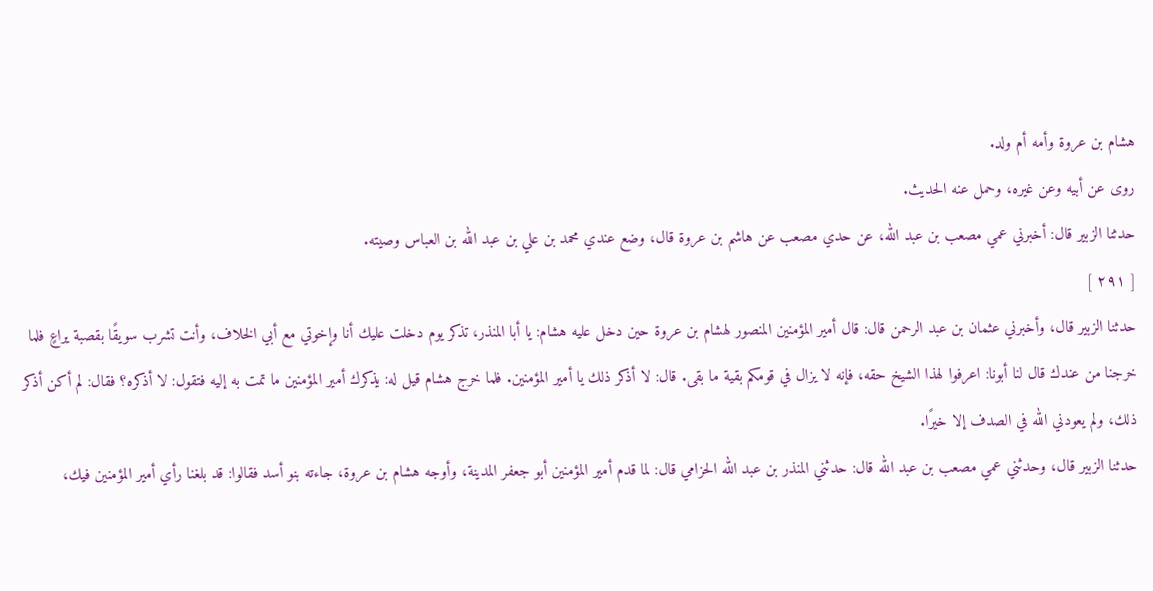هشام بن عروة وأمه أم ولد.
روى عن أبيه وعن غيره، وحمل عنه الحديث.
حدثنا الزبير قال: أخبرني عمي مصعب بن عبد الله، عن حدي مصعب عن هاشم بن عروة قال، وضع عندي محمد بن علي بن عبد الله بن العباس وصيته.
[ ٢٩١ ]
حدثنا الزبير قال، وأخبرني عثمان بن عبد الرحمن قال: قال أمير المؤمنين المنصور لهشام بن عروة حين دخل عليه هشام: يا أبا المنذر، تذكر يوم دخلت عليك أنا وإخوتي مع أبي الخلاف، وأنت تشرب سويقًا بقصبة يراعٍ فلما خرجنا من عندك قال لنا أبونا: اعرفوا لهذا الشيخ حقه، فإنه لا يزال في قومكم بقية ما بقى. قال: لا أذكر ذلك يا أمير المؤمنين. فلما خرج هشام قيل له: يذكرك أمير المؤمنين ما تمت به إليه فتقول: لا أذكره؟ فقال: لم أكن أذكر ذلك، ولم يعودني الله في الصدف إلا خيرًا.
حدثنا الزبير قال، وحدثني عمي مصعب بن عبد الله قال: حدثني المنذر بن عبد الله الحزامي قال: لما قدم أمير المؤمنين أبو جعفر المدينة، وأوجه هشام بن عروة، جاءته بنو أسد فقالوا: قد بلغنا رأي أمير المؤمنين فيك،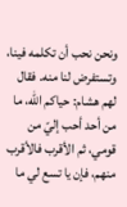ونحن نحب أن تكلمه فينا، وتستفرض لنا منه. فقال لهم هشام: حياكم الله، ما من أحد أحب إليّ من قومي، ثم الأقرب فالأقرب منهم، فإن يا تسع لي ما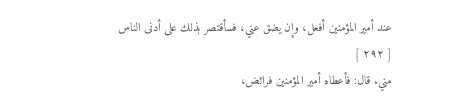عند أمير المؤمنين أفعل، وإن يضق عني، فسأقتصر بذلك على أدنى الناس
[ ٢٩٢ ]
مني. قال: فأعطاه أمير المؤمنين فرائض،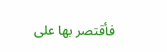فأقتصر بها على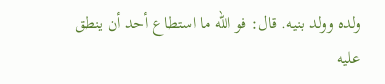ولده وولد بنيه. قال: فو الله ما استطاع أحد أن ينطق عليه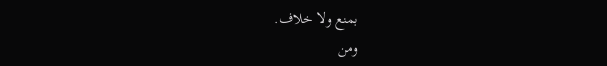بمنع ولا خلاف.
ومن